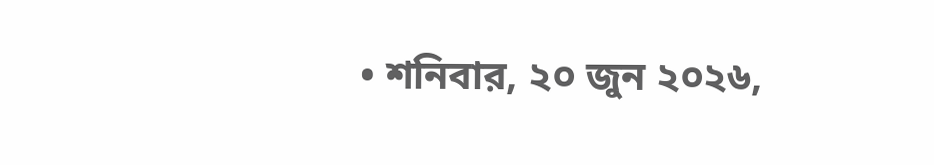• শনিবার, ২০ জুন ২০২৬,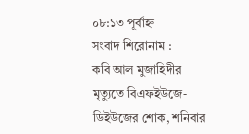০৮:১৩ পূর্বাহ্ন
সংবাদ শিরোনাম :
কবি আল মুজাহিদীর মৃত্যুতে বিএফইউজে-ডিইউজের শোক, শনিবার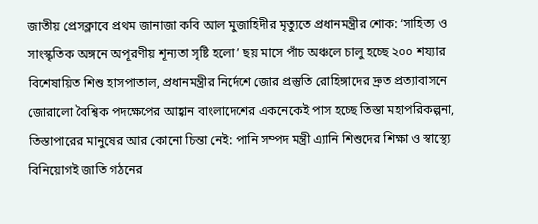জাতীয় প্রেসক্লাবে প্রথম জানাজা কবি আল মুজাহিদীর মৃত্যুতে প্রধানমন্ত্রীর শোক: ‘সাহিত্য ও সাংস্কৃতিক অঙ্গনে অপূরণীয় শূন্যতা সৃষ্টি হলো’ ছয় মাসে পাঁচ অঞ্চলে চালু হচ্ছে ২০০ শয্যার বিশেষায়িত শিশু হাসপাতাল, প্রধানমন্ত্রীর নির্দেশে জোর প্রস্তুতি রোহিঙ্গাদের দ্রুত প্রত্যাবাসনে জোরালো বৈশ্বিক পদক্ষেপের আহ্বান বাংলাদেশের একনেকেই পাস হচ্ছে তিস্তা মহাপরিকল্পনা, তিস্তাপারের মানুষের আর কোনো চিন্তা নেই: পানি সম্পদ মন্ত্রী এ্যানি শিশুদের শিক্ষা ও স্বাস্থ্যে বিনিয়োগই জাতি গঠনের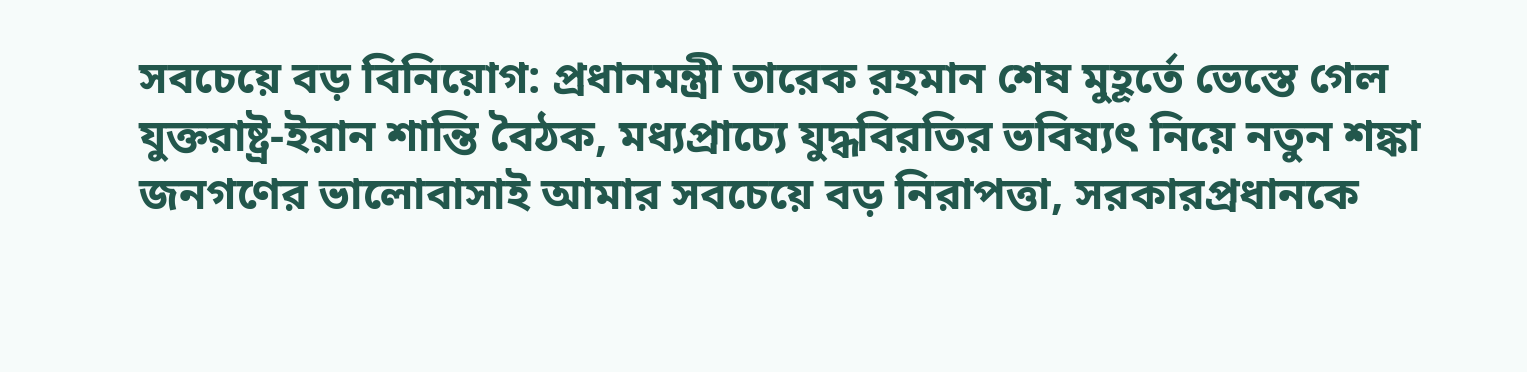সবচেয়ে বড় বিনিয়োগ: প্রধানমন্ত্রী তারেক রহমান শেষ মুহূর্তে ভেস্তে গেল যুক্তরাষ্ট্র-ইরান শান্তি বৈঠক, মধ্যপ্রাচ্যে যুদ্ধবিরতির ভবিষ্যৎ নিয়ে নতুন শঙ্কা জনগণের ভালোবাসাই আমার সবচেয়ে বড় নিরাপত্তা, সরকারপ্রধানকে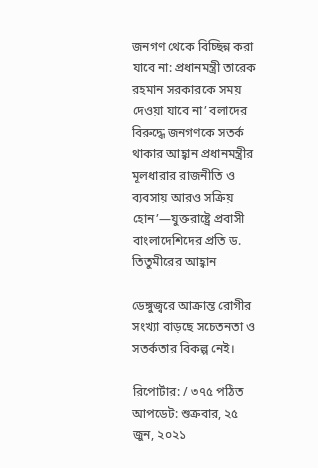জনগণ থেকে বিচ্ছিন্ন করা যাবে না: প্রধানমন্ত্রী তারেক রহমান সরকারকে সময় দেওয়া যাবে না’ বলাদের বিরুদ্ধে জনগণকে সতর্ক থাকার আহ্বান প্রধানমন্ত্রীর মূলধারার রাজনীতি ও ব্যবসায় আরও সক্রিয় হোন’—যুক্তরাষ্ট্রে প্রবাসী বাংলাদেশিদের প্রতি ড. তিতুমীরের আহ্বান

ডেঙ্গুজ্বরে আক্রান্ত রোগীর সংখ্যা বাড়ছে সচেতনতা ও সতর্কতার বিকল্প নেই।

রিপোর্টার: / ৩৭৫ পঠিত
আপডেট: শুক্রবার, ২৫ জুন, ২০২১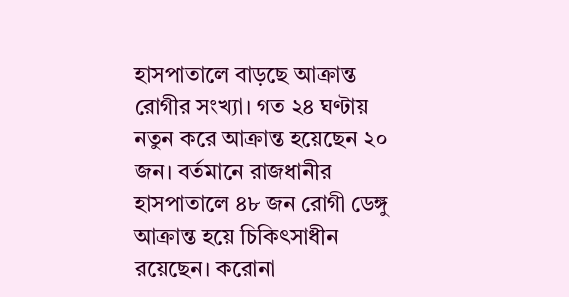হাসপাতালে বাড়ছে আক্রান্ত রোগীর সংখ্যা। গত ২৪ ঘণ্টায় নতুন করে আক্রান্ত হয়েছেন ২০ জন। বর্তমানে রাজধানীর হাসপাতালে ৪৮ জন রোগী ডেঙ্গু আক্রান্ত হয়ে চিকিৎসাধীন রয়েছেন। করোনা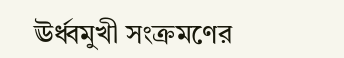ঊর্ধ্বমুখী সংক্রমণের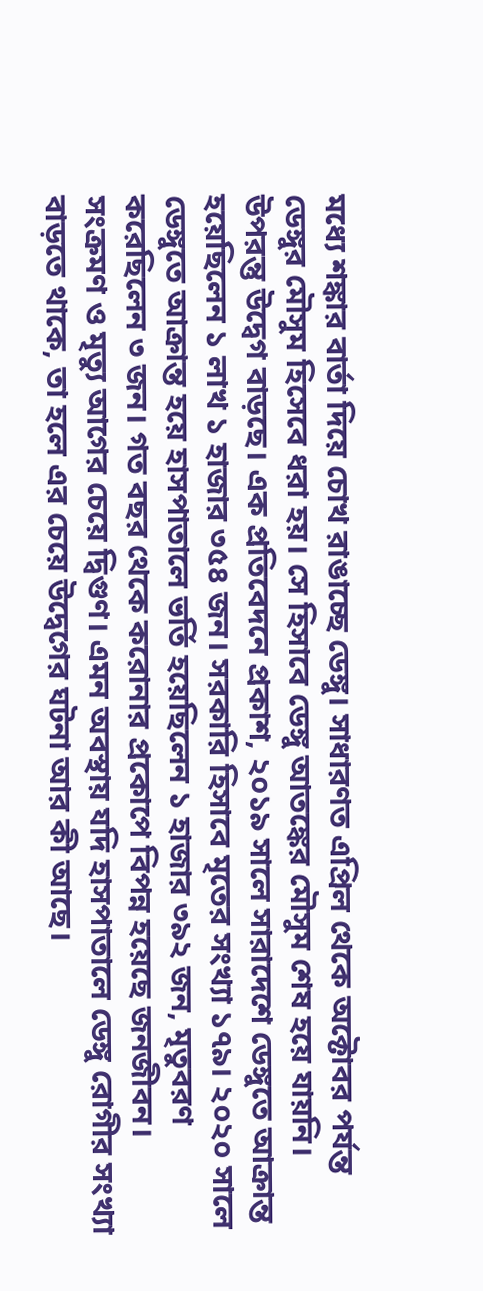মধ্যে শঙ্কার বার্তা দিয়ে চোখ রাঙাচ্ছে ডেঙ্গু। সাধারণত এপ্রিল থেকে অক্টোবর পর্যন্ত ডেঙ্গুর মৌসুম হিসেবে ধরা হয়। সে হিসাবে ডেঙ্গু আতঙ্কের মৌসুম শেষ হয়ে যায়নি। উপরন্তু উদ্বেগ বাড়ছে। এক প্রতিবেদনে প্রকাশ, ২০১৯ সালে সারাদেশে ডেঙ্গুতে আক্রান্ত হয়েছিলেন ১ লাখ ১ হাজার ৩৫৪ জন। সরকারি হিসাবে মৃতের সংখ্যা ১৭৯। ২০২০ সালে ডেঙ্গুতে আক্রান্ত হয়ে হাসপাতালে ভর্তি হয়েছিলেন ১ হাজার ৩৯২ জন, মৃতুবরণ করেছিলেন ৩ জন। গত বছর থেকে করোনার প্রকোপে বিপন্ন হয়েছে জনজীবন। সংক্রমণ ও মৃত্যু আগের চেয়ে দ্বিগুণ। এমন অবস্থায় যদি হাসপাতালে ডেঙ্গু রোগীর সংখ্যা বাড়তে থাকে, তা হলে এর চেয়ে উদ্বেগের ঘটনা আর কী আছে।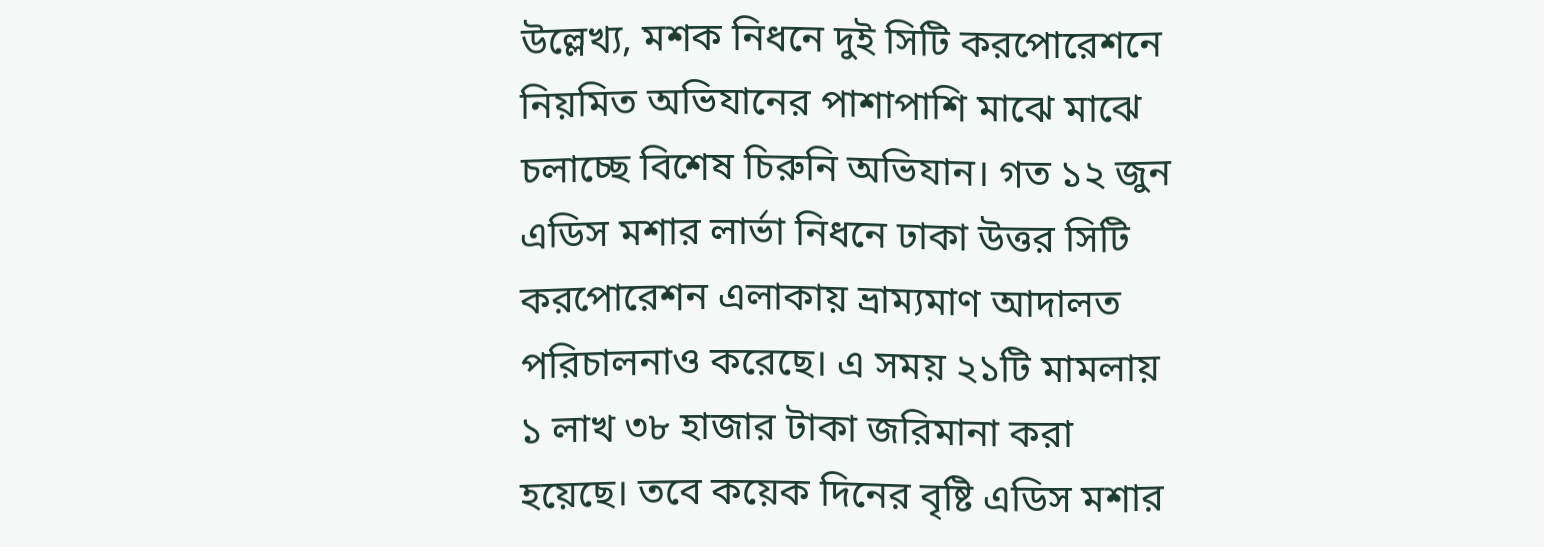উল্লেখ্য, মশক নিধনে দুই সিটি করপোরেশনে নিয়মিত অভিযানের পাশাপাশি মাঝে মাঝে চলাচ্ছে বিশেষ চিরুনি অভিযান। গত ১২ জুন এডিস মশার লার্ভা নিধনে ঢাকা উত্তর সিটি করপোরেশন এলাকায় ভ্রাম্যমাণ আদালত পরিচালনাও করেছে। এ সময় ২১টি মামলায় ১ লাখ ৩৮ হাজার টাকা জরিমানা করা হয়েছে। তবে কয়েক দিনের বৃষ্টি এডিস মশার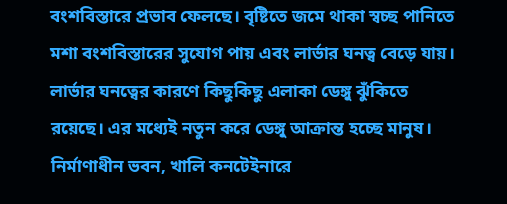বংশবিস্তারে প্রভাব ফেলছে। বৃষ্টিতে জমে থাকা স্বচ্ছ পানিতে মশা বংশবিস্তারের সুযোগ পায় এবং লার্ভার ঘনত্ব বেড়ে যায়। লার্ভার ঘনত্বের কারণে কিছুকিছু এলাকা ডেঙ্গু ঝুঁকিতে রয়েছে। এর মধ্যেই নতুন করে ডেঙ্গু আক্রান্ত হচ্ছে মানুষ। নির্মাণাধীন ভবন, খালি কনটেইনারে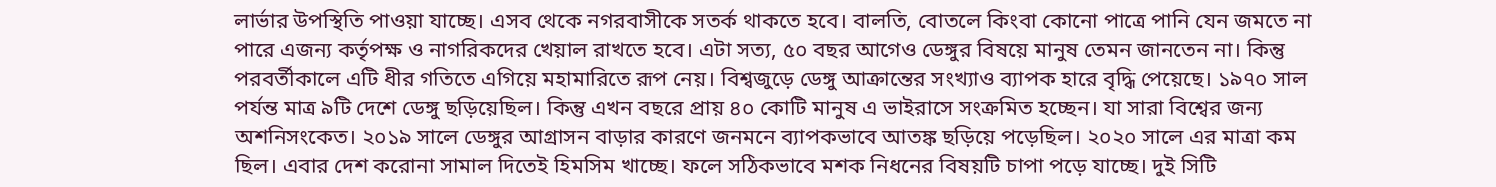লার্ভার উপস্থিতি পাওয়া যাচ্ছে। এসব থেকে নগরবাসীকে সতর্ক থাকতে হবে। বালতি, বোতলে কিংবা কোনো পাত্রে পানি যেন জমতে না পারে এজন্য কর্তৃপক্ষ ও নাগরিকদের খেয়াল রাখতে হবে। এটা সত্য, ৫০ বছর আগেও ডেঙ্গুর বিষয়ে মানুষ তেমন জানতেন না। কিন্তু পরবর্তীকালে এটি ধীর গতিতে এগিয়ে মহামারিতে রূপ নেয়। বিশ্বজুড়ে ডেঙ্গু আক্রান্তের সংখ্যাও ব্যাপক হারে বৃদ্ধি পেয়েছে। ১৯৭০ সাল পর্যন্ত মাত্র ৯টি দেশে ডেঙ্গু ছড়িয়েছিল। কিন্তু এখন বছরে প্রায় ৪০ কোটি মানুষ এ ভাইরাসে সংক্রমিত হচ্ছেন। যা সারা বিশ্বের জন্য অশনিসংকেত। ২০১৯ সালে ডেঙ্গুর আগ্রাসন বাড়ার কারণে জনমনে ব্যাপকভাবে আতঙ্ক ছড়িয়ে পড়েছিল। ২০২০ সালে এর মাত্রা কম ছিল। এবার দেশ করোনা সামাল দিতেই হিমসিম খাচ্ছে। ফলে সঠিকভাবে মশক নিধনের বিষয়টি চাপা পড়ে যাচ্ছে। দুই সিটি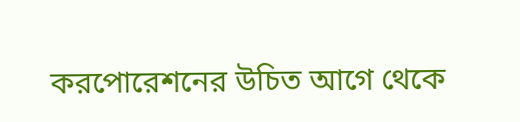করপোরেশনের উচিত আগে থেকে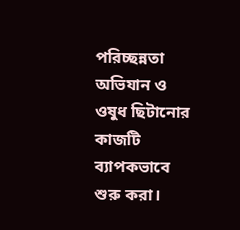পরিচ্ছন্নতা অভিযান ও ওষুধ ছিটানোর কাজটি ব্যাপকভাবে শুরু করা।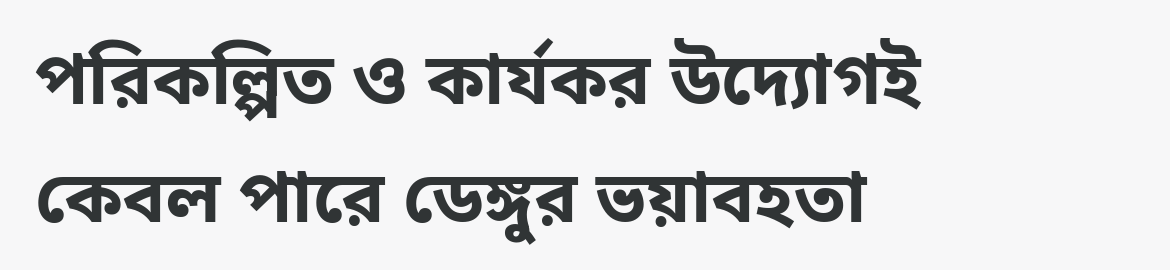পরিকল্পিত ও কার্যকর উদ্যোগই কেবল পারে ডেঙ্গুর ভয়াবহতা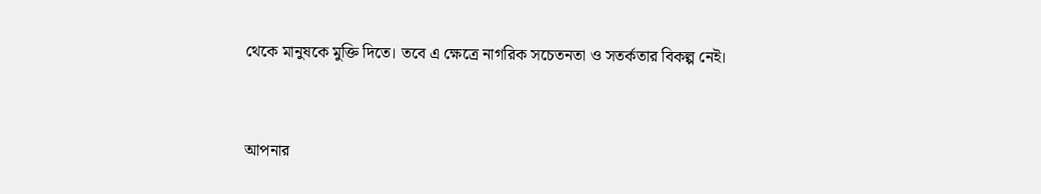থেকে মানুষকে মুক্তি দিতে। তবে এ ক্ষেত্রে নাগরিক সচেতনতা ও সতর্কতার বিকল্প নেই।


আপনার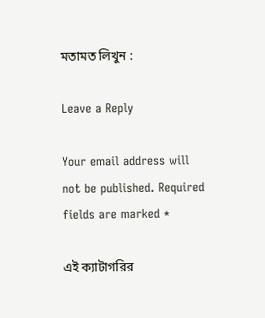মতামত লিখুন :

Leave a Reply

Your email address will not be published. Required fields are marked *

এই ক্যাটাগরির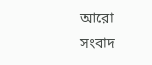আরো সংবাদ